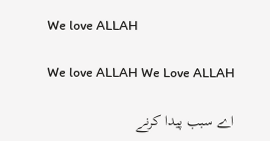We love ALLAH

We love ALLAH We Love ALLAH

اے سبب پیدا کرنے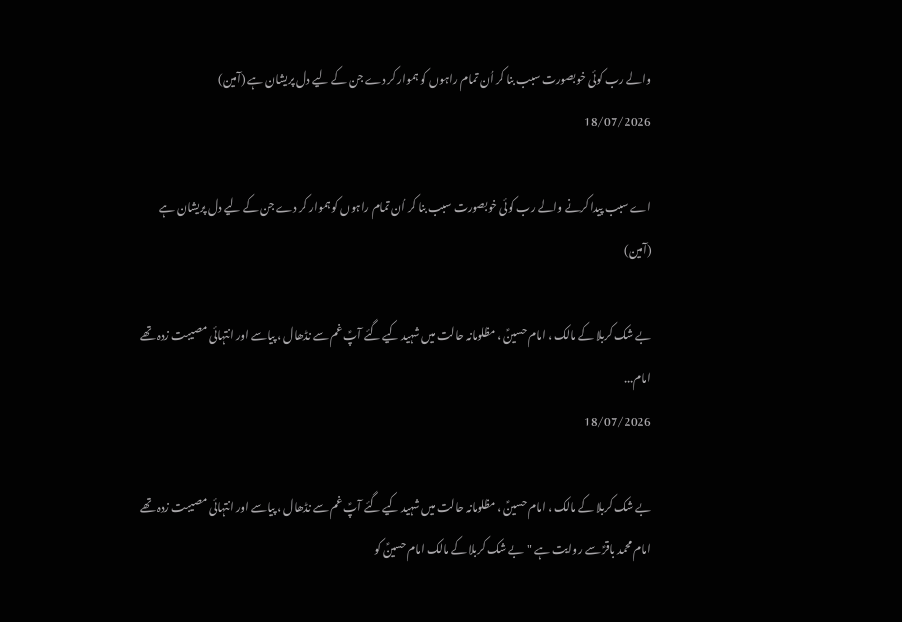والے رب کوئی خوبصورت سبب بنا کر اُن تمام راہوں کو ہموار کر دے جن کے لیے دل پریشان ہے (آمین)
18/07/2026

اے سبب پیدا کرنے والے رب کوئی خوبصورت سبب بنا کر اُن تمام راہوں کو ہموار کر دے جن کے لیے دل پریشان ہے (آمین)

بے شک کربلا کے مالک ، امام حسینؑ ، مظلومانہ حالت میں شہید کیے گئے آپؑ غم سے نڈھال ، پیاسے اور انتہائی مصیبت زدہ تھے امام...
18/07/2026

بے شک کربلا کے مالک ، امام حسینؑ ، مظلومانہ حالت میں شہید کیے گئے آپؑ غم سے نڈھال ، پیاسے اور انتہائی مصیبت زدہ تھے امام محمد باقرؑ سے روایت ہے "بے شک کربلا کے مالک امام حسینؑ کو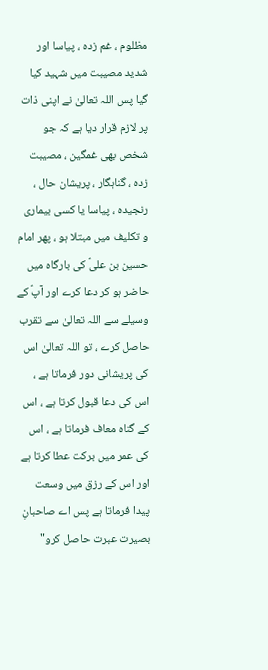مظلوم ، غم زدہ ، پیاسا اور شدید مصیبت میں شہید کیا گیا پس اللہ تعالیٰ نے اپنی ذات پر لازم قرار دیا ہے کہ جو شخص بھی غمگین ، مصیبت زدہ ، گناہگار ، پریشان حال ، رنجیدہ ، پیاسا یا کسی بیماری و تکلیف میں مبتلا ہو ، پھر امام حسین بن علیؑ کی بارگاہ میں حاضر ہو کر دعا کرے اور آپؑ کے وسیلے سے اللہ تعالیٰ سے تقرب حاصل کرے ، تو اللہ تعالیٰ اس کی پریشانی دور فرماتا ہے ، اس کی دعا قبول کرتا ہے ، اس کے گناہ معاف فرماتا ہے ، اس کی عمر میں برکت عطا کرتا ہے اور اس کے رزق میں وسعت پیدا فرماتا ہے پس اے صاحبانِ بصیرت عبرت حاصل کرو"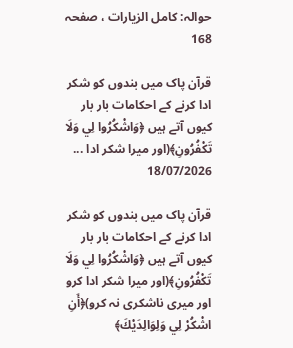حوالہ: کامل الزیارات ، صفحہ 168

قرآن پاک میں بندوں کو شکر ادا کرنے کے احکامات بار بار کیوں آتے ہیں ﴿وَاشْكُرُوا لِي وَلَا تَكْفُرُونِ﴾(اور میرا شکر ادا ...
18/07/2026

قرآن پاک میں بندوں کو شکر ادا کرنے کے احکامات بار بار کیوں آتے ہیں ﴿وَاشْكُرُوا لِي وَلَا تَكْفُرُونِ﴾(اور میرا شکر ادا کرو اور میری ناشکری نہ کرو)﴿أَنِ اشْكُرْ لِي وَلِوَالِدَيْكَ﴾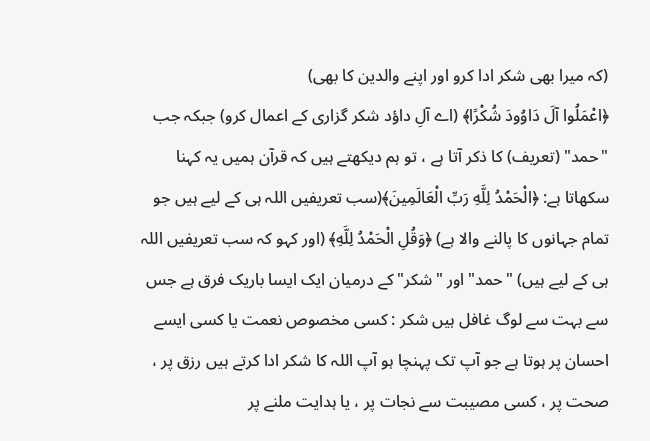(کہ میرا بھی شکر ادا کرو اور اپنے والدین کا بھی)
﴿اعْمَلُوا آلَ دَاوُودَ شُكْرًا﴾ (اے آلِ داؤد شکر گزاری کے اعمال کرو) جبکہ جب "حمد" (تعریف) کا ذکر آتا ہے ، تو ہم دیکھتے ہیں کہ قرآن ہمیں یہ کہنا سکھاتا ہے: ﴿الْحَمْدُ لِلَّهِ رَبِّ الْعَالَمِينَ﴾(سب تعریفیں اللہ ہی کے لیے ہیں جو تمام جہانوں کا پالنے والا ہے) ﴿وَقُلِ الْحَمْدُ لِلَّهِ﴾ (اور کہو کہ سب تعریفیں اللہ ہی کے لیے ہیں) "حمد" اور "شکر" کے درمیان ایک ایسا باریک فرق ہے جس سے بہت سے لوگ غافل ہیں شکر : کسی مخصوص نعمت یا کسی ایسے احسان پر ہوتا ہے جو آپ تک پہنچا ہو آپ اللہ کا شکر ادا کرتے ہیں رزق پر ، صحت پر ، کسی مصیبت سے نجات پر ، یا ہدایت ملنے پر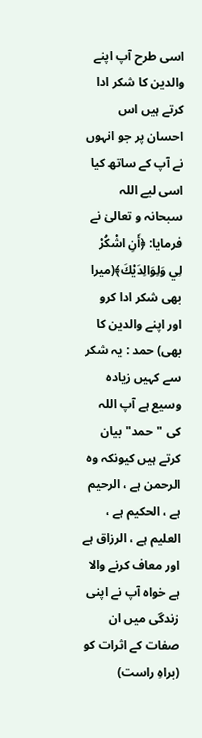اسی طرح آپ اپنے والدین کا شکر ادا کرتے ہیں اس احسان پر جو انہوں نے آپ کے ساتھ کیا اسی لیے اللہ سبحانہ و تعالیٰ نے فرمایا: ﴿أَنِ اشْكُرْ لِي وَلِوَالِدَيْكَ﴾(میرا بھی شکر ادا کرو اور اپنے والدین کا بھی) حمد : یہ شکر سے کہیں زیادہ وسیع ہے آپ اللہ کی "حمد" بیان کرتے ہیں کیونکہ وہ الرحمن ہے ، الرحیم ہے ، الحکیم ہے ، العلیم ہے ، الرزاق ہے اور معاف کرنے والا ہے خواہ آپ نے اپنی زندگی میں ان صفات کے اثرات کو (براہِ راست)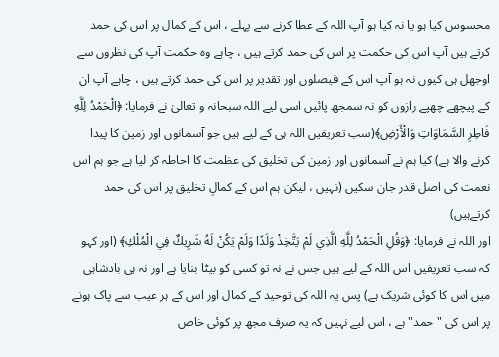محسوس کیا ہو یا نہ کیا ہو آپ اللہ کے عطا کرنے سے پہلے ، اس کے کمال پر اس کی حمد کرتے ہیں آپ اس کی حکمت پر اس کی حمد کرتے ہیں ، چاہے وہ حکمت آپ کی نظروں سے اوجھل ہی کیوں نہ ہو آپ اس کے فیصلوں اور تقدیر پر اس کی حمد کرتے ہیں ، چاہے آپ ان کے پیچھے چھپے رازوں کو نہ سمجھ پائیں اسی لیے اللہ سبحانہ و تعالیٰ نے فرمایا: ﴿الْحَمْدُ لِلَّهِ فَاطِرِ السَّمَاوَاتِ وَالْأَرْضِ﴾(سب تعریفیں اللہ ہی کے لیے ہیں جو آسمانوں اور زمین کا پیدا کرنے والا ہے) کیا ہم نے آسمانوں اور زمین کی تخلیق کی عظمت کا احاطہ کر لیا ہے جو ہم اس نعمت کی اصل قدر جان سکیں (نہیں ، لیکن ہم اس کے کمالِ تخلیق پر اس کی حمد کرتےہیں)
اور اللہ نے فرمایا: ﴿وَقُلِ الْحَمْدُ لِلَّهِ الَّذِي لَمْ يَتَّخِذْ وَلَدًا وَلَمْ يَكُنْ لَهُ شَرِيكٌ فِي الْمُلْكِ﴾ (اور کہو کہ سب تعریفیں اس اللہ کے لیے ہیں جس نے نہ تو کسی کو بیٹا بنایا ہے اور نہ ہی بادشاہی میں اس کا کوئی شریک ہے) پس یہ اللہ کی توحید کے کمال اور اس کے ہر عیب سے پاک ہونے پر اس کی "حمد" ہے ، اس لیے نہیں کہ یہ صرف مجھ پر کوئی خاص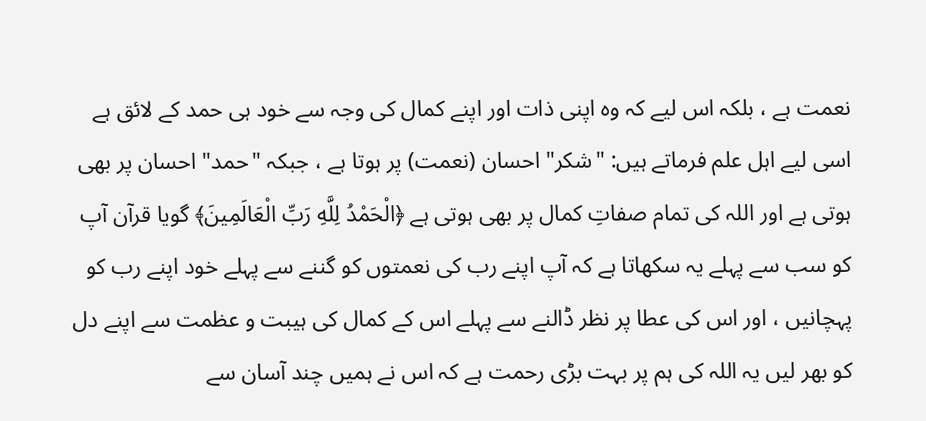نعمت ہے ، بلکہ اس لیے کہ وہ اپنی ذات اور اپنے کمال کی وجہ سے خود ہی حمد کے لائق ہے اسی لیے اہل علم فرماتے ہیں: "شکر" احسان (نعمت) پر ہوتا ہے ، جبکہ "حمد" احسان پر بھی ہوتی ہے اور اللہ کی تمام صفاتِ کمال پر بھی ہوتی ہے ﴿الْحَمْدُ لِلَّهِ رَبِّ الْعَالَمِينَ﴾ گویا قرآن آپ کو سب سے پہلے یہ سکھاتا ہے کہ آپ اپنے رب کی نعمتوں کو گننے سے پہلے خود اپنے رب کو پہچانیں ، اور اس کی عطا پر نظر ڈالنے سے پہلے اس کے کمال کی ہیبت و عظمت سے اپنے دل کو بھر لیں یہ اللہ کی ہم پر بہت بڑی رحمت ہے کہ اس نے ہمیں چند آسان سے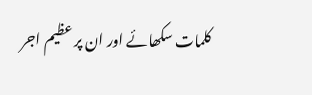کلمات سکھائے اور ان پر عظیم اجر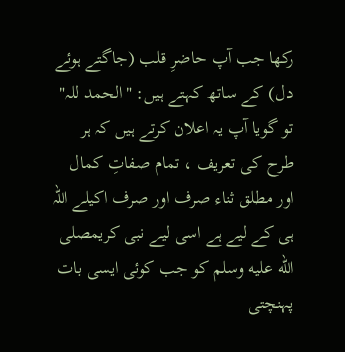رکھا جب آپ حاضرِ قلب (جاگتے ہوئے دل) کے ساتھ کہتے ہیں: "الحمد للہ" تو گویا آپ یہ اعلان کرتے ہیں کہ ہر طرح کی تعریف ، تمام صفاتِ کمال اور مطلق ثناء صرف اور صرف اکیلے اللہ ہی کے لیے ہے اسی لیے نبی کریمصلى الله عليه وسلم کو جب کوئی ایسی بات پہنچتی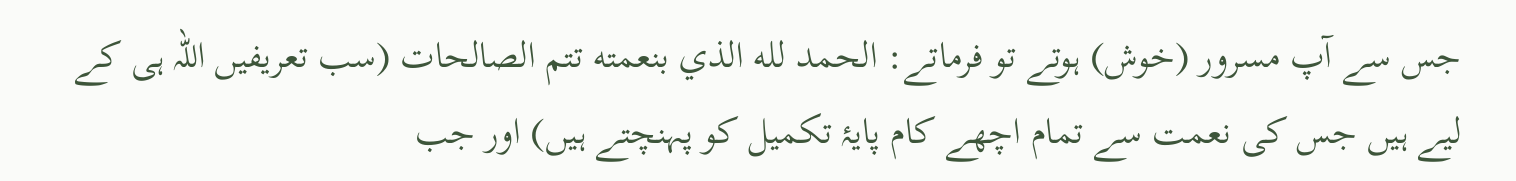جس سے آپ مسرور (خوش) ہوتے تو فرماتے: الحمد لله الذي بنعمته تتم الصالحات (سب تعریفیں اللہ ہی کے لیے ہیں جس کی نعمت سے تمام اچھے کام پایۂ تکمیل کو پہنچتے ہیں) اور جب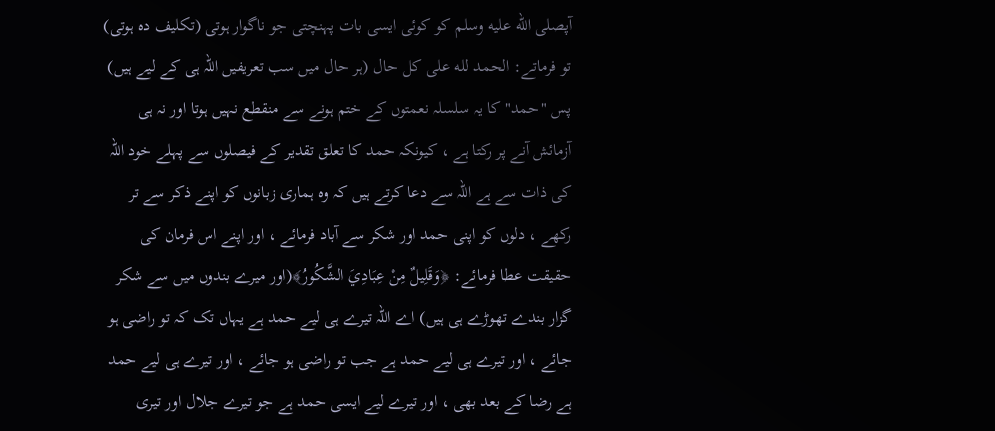آپصلى الله عليه وسلم کو کوئی ایسی بات پہنچتی جو ناگوار ہوتی (تکلیف دہ ہوتی) تو فرماتے: الحمد لله على كل حال (ہر حال میں سب تعریفیں اللہ ہی کے لیے ہیں) پس "حمد" کا یہ سلسلہ نعمتوں کے ختم ہونے سے منقطع نہیں ہوتا اور نہ ہی آزمائش آنے پر رکتا ہے ، کیونکہ حمد کا تعلق تقدیر کے فیصلوں سے پہلے خود اللہ کی ذات سے ہے اللہ سے دعا کرتے ہیں کہ وہ ہماری زبانوں کو اپنے ذکر سے تر رکھے ، دلوں کو اپنی حمد اور شکر سے آباد فرمائے ، اور اپنے اس فرمان کی حقیقت عطا فرمائے: ﴿وَقَلِيلٌ مِنْ عِبَادِيَ الشَّكُورُ﴾(اور میرے بندوں میں سے شکر گزار بندے تھوڑے ہی ہیں) اے اللہ تیرے ہی لیے حمد ہے یہاں تک کہ تو راضی ہو جائے ، اور تیرے ہی لیے حمد ہے جب تو راضی ہو جائے ، اور تیرے ہی لیے حمد ہے رضا کے بعد بھی ، اور تیرے لیے ایسی حمد ہے جو تیرے جلال اور تیری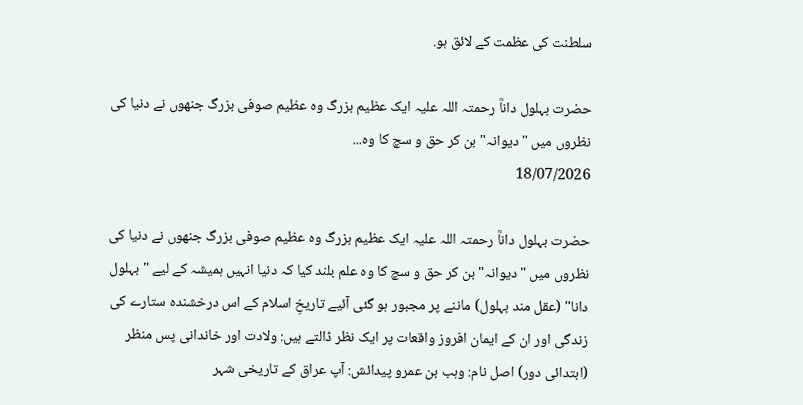سلطنت کی عظمت کے لائق ہو.

حضرت بہلول داناؒ رحمتہ اللہ علیہ ایک عظیم بزرگ وہ عظیم صوفی بزرگ جنھوں نے دنیا کی نظروں میں "دیوانہ" بن کر حق و سچ کا وہ...
18/07/2026

حضرت بہلول داناؒ رحمتہ اللہ علیہ ایک عظیم بزرگ وہ عظیم صوفی بزرگ جنھوں نے دنیا کی نظروں میں "دیوانہ" بن کر حق و سچ کا وہ علم بلند کیا کہ دنیا انہیں ہمیشہ کے لیے "بہلول دانا" (عقل مند بہلول) ماننے پر مجبور ہو گئی آئیے تاریخِ اسلام کے اس درخشندہ ستارے کی زندگی اور ان کے ایمان افروز واقعات پر ایک نظر ڈالتے ہیں: ولادت اور خاندانی پس منظر (ابتدائی دور) اصل نام: وہب بن عمرو پیدائش: آپ عراق کے تاریخی شہر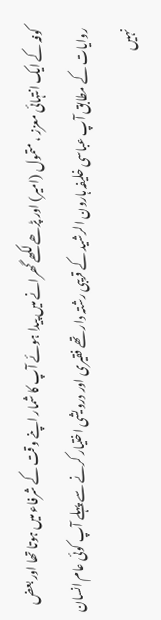کوفہ کے ایک انتہائی معزز ، متمول (امیر) اور پڑھے لکھے گھرانے میں پیدا ہوئے آپ کا شمار اپنے وقت کے شرفاء میں ہوتا تھا اور بعض روایات کے مطابق آپ عباسی خلیفہ ہارون الرشید کے قریبی رشتہ دار تھے فقیری اور درویشی اختیار کرنے سے پہلے آپ کوئی عام انسان نہیں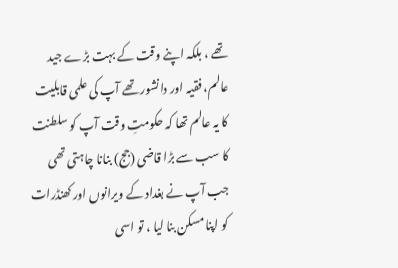تھے ، بلکہ اپنے وقت کے بہت بڑے جید عالم، فقیہ اور دانشور تھے آپ کی علمی قابلیت کا یہ عالم تھا کہ حکومتِ وقت آپ کو سلطنت کا سب سے بڑا قاضی (جج) بنانا چاہتی تھی جب آپ نے بغداد کے ویرانوں اور کھنڈرات کو اپنا مسکن بنا لیا ، تو اسی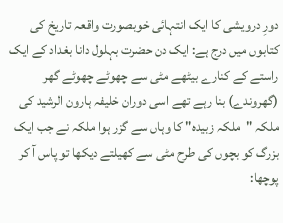دورِ درویشی کا ایک انتہائی خوبصورت واقعہ تاریخ کی کتابوں میں درج ہے: ایک دن حضرت بہلول دانا بغداد کے ایک راستے کے کنارے بیٹھے مٹی سے چھوٹے چھوٹے گھر (گھروندے) بنا رہے تھے اسی دوران خلیفہ ہارون الرشید کی ملکہ "ملکہ زبیدہ" کا وہاں سے گزر ہوا ملکہ نے جب ایک بزرگ کو بچوں کی طرح مٹی سے کھیلتے دیکھا تو پاس آ کر پوچھا: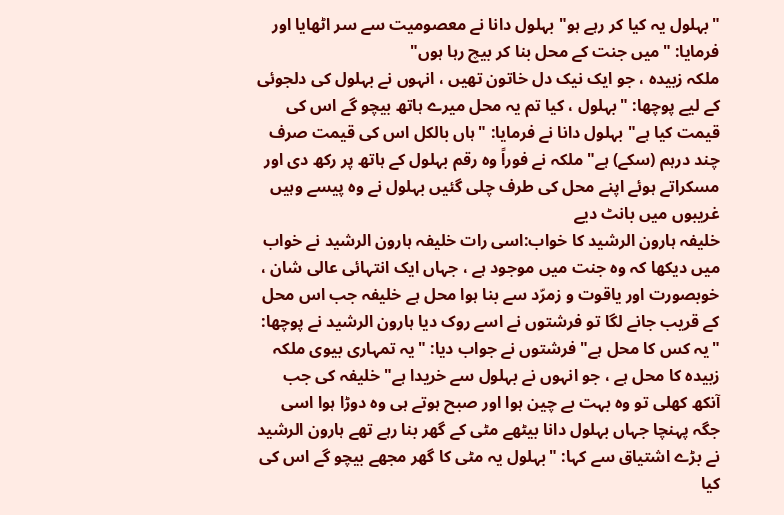"بہلول یہ کیا کر رہے ہو" بہلول دانا نے معصومیت سے سر اٹھایا اور فرمایا: "میں جنت کے محل بنا کر بیچ رہا ہوں"
ملکہ زبیدہ ، جو ایک نیک دل خاتون تھیں ، انہوں نے بہلول کی دلجوئی کے لیے پوچھا: "بہلول ، کیا تم یہ محل میرے ہاتھ بیچو گے اس کی قیمت کیا ہے" بہلول دانا نے فرمایا: "ہاں بالکل اس کی قیمت صرف چند درہم (سکے) ہے" ملکہ نے فوراً وہ رقم بہلول کے ہاتھ پر رکھ دی اور مسکراتے ہوئے اپنے محل کی طرف چلی گئیں بہلول نے وہ پیسے وہیں غریبوں میں بانٹ دیے
خلیفہ ہارون الرشید کا خواب:اسی رات خلیفہ ہارون الرشید نے خواب میں دیکھا کہ وہ جنت میں موجود ہے ، جہاں ایک انتہائی عالی شان ، خوبصورت اور یاقوت و زمرّد سے بنا ہوا محل ہے خلیفہ جب اس محل کے قریب جانے لگا تو فرشتوں نے اسے روک دیا ہارون الرشید نے پوچھا: "یہ کس کا محل ہے" فرشتوں نے جواب دیا: "یہ تمہاری بیوی ملکہ زبیدہ کا محل ہے ، جو انہوں نے بہلول سے خریدا ہے" خلیفہ کی جب آنکھ کھلی تو وہ بہت بے چین ہوا اور صبح ہوتے ہی وہ دوڑا ہوا اسی جگہ پہنچا جہاں بہلول دانا بیٹھے مٹی کے گھر بنا رہے تھے ہارون الرشید نے بڑے اشتیاق سے کہا: "بہلول یہ مٹی کا گھر مجھے بیچو گے اس کی کیا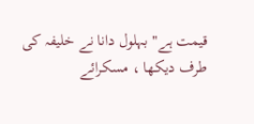قیمت ہے" بہلول دانا نے خلیفہ کی طرف دیکھا ، مسکرائے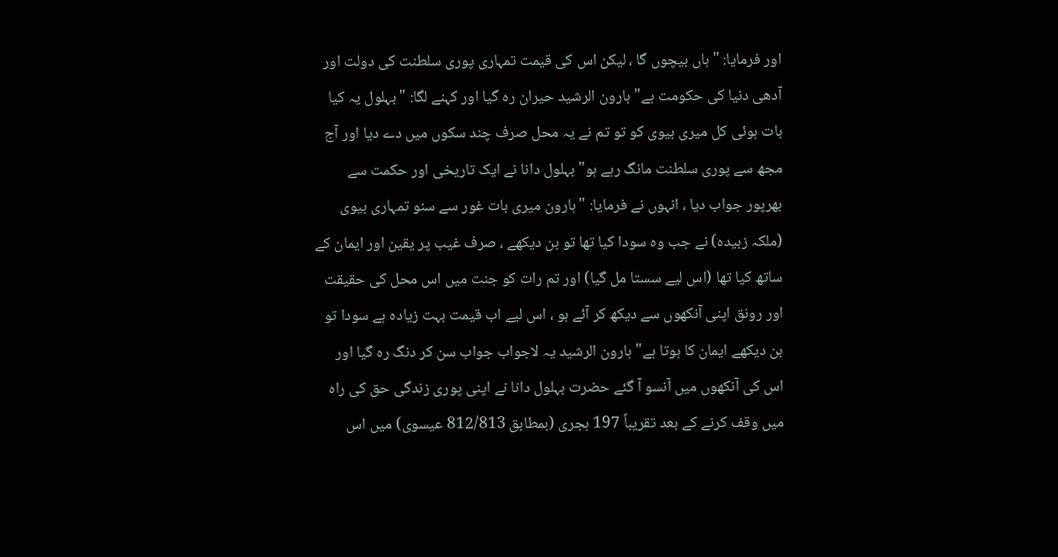اور فرمایا: "ہاں بیچوں گا ، لیکن اس کی قیمت تمہاری پوری سلطنت کی دولت اور آدھی دنیا کی حکومت ہے" ہارون الرشید حیران رہ گیا اور کہنے لگا: "بہلول یہ کیا بات ہوئی کل میری بیوی کو تو تم نے یہ محل صرف چند سکوں میں دے دیا اور آج مجھ سے پوری سلطنت مانگ رہے ہو" بہلول دانا نے ایک تاریخی اور حکمت سے بھرپور جواب دیا ، انہوں نے فرمایا: "ہارون میری بات غور سے سنو تمہاری بیوی (ملکہ زبیدہ) نے جب وہ سودا کیا تھا تو بن دیکھے ، صرف غیب پر یقین اور ایمان کے ساتھ کیا تھا (اس لیے سستا مل گیا) اور تم رات کو جنت میں اس محل کی حقیقت اور رونق اپنی آنکھوں سے دیکھ کر آئے ہو ، اس لیے اب قیمت بہت زیادہ ہے سودا تو بن دیکھے ایمان کا ہوتا ہے" ہارون الرشید یہ لاجواب جواب سن کر دنگ رہ گیا اور اس کی آنکھوں میں آنسو آ گئے حضرت بہلول دانا نے اپنی پوری زندگی حق کی راہ میں وقف کرنے کے بعد تقریباً 197 ہجری (بمطابق 812/813 عیسوی) میں اس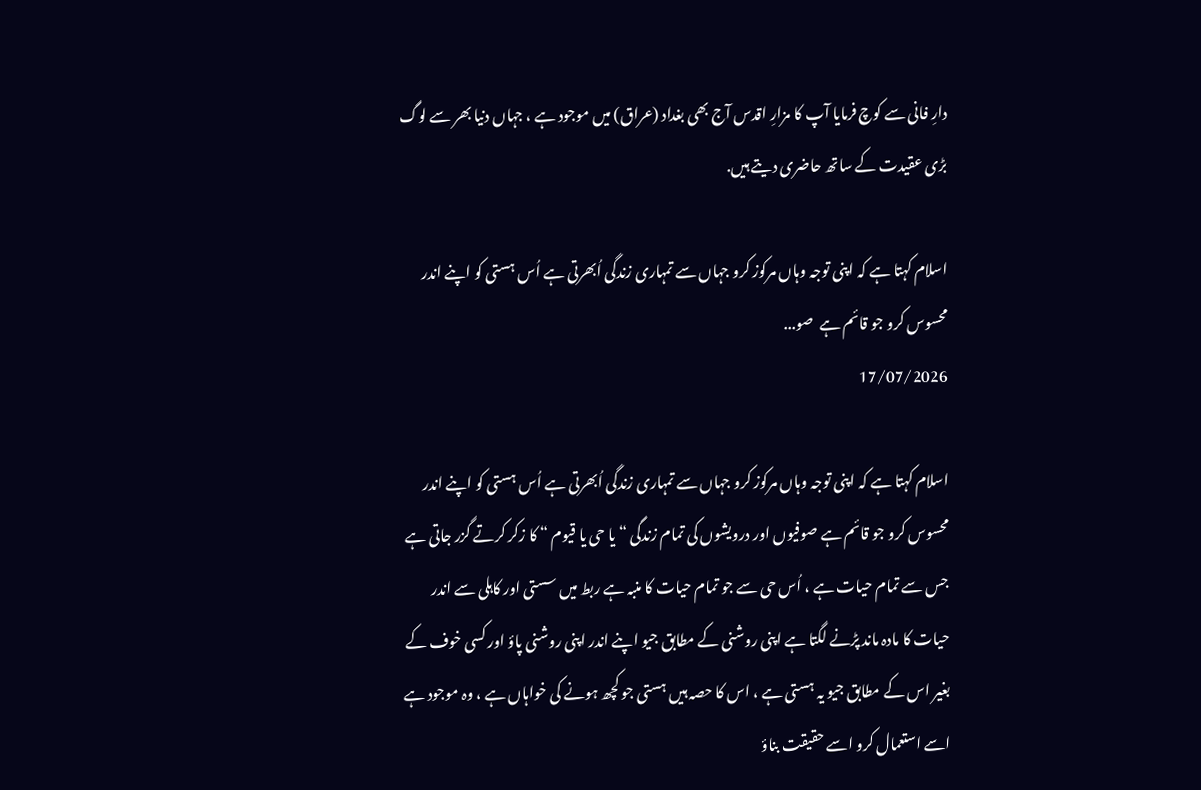دارِ فانی سے کوچ فرمایا آپ کا مزارِ اقدس آج بھی بغداد (عراق) میں موجود ہے ، جہاں دنیا بھر سے لوگ بڑی عقیدت کے ساتھ حاضری دیتے ہیں.

اسلام کہتا ہے کہ اپنی توجہ وہاں مرکوز کرو جہاں سے تمہاری زندگی اُبھرتی ہے اُس ہستی کو اپنے اندر محسوس کرو جو قائم ہے  صو...
17/07/2026

اسلام کہتا ہے کہ اپنی توجہ وہاں مرکوز کرو جہاں سے تمہاری زندگی اُبھرتی ہے اُس ہستی کو اپنے اندر محسوس کرو جو قائم ہے صوفیوں اور درویشوں کی تمام زندگی “ یا حی یا قیوم “ کا زکر کرتے گزر جاتی ہے جس سے تمام حیات ہے ، اُس حی سے جو تمام حیات کا منبہ ہے ربط میں سستی اور کاہلی سے اندر حیات کا مادہ ماند پڑنے لگتا ہے اپنی روشنی کے مطابق جیو اپنے اندر اپنی روشنی پاؤ اور کسی خوف کے بغیر اس کے مطابق جیو یہ ہستی ہے ، اس کا حصہ ہیں ہستی جو کچھ ہونے کی خواہاں ہے ، وہ موجود ہے اسے استعمال کرو اسے حقیقت بناؤ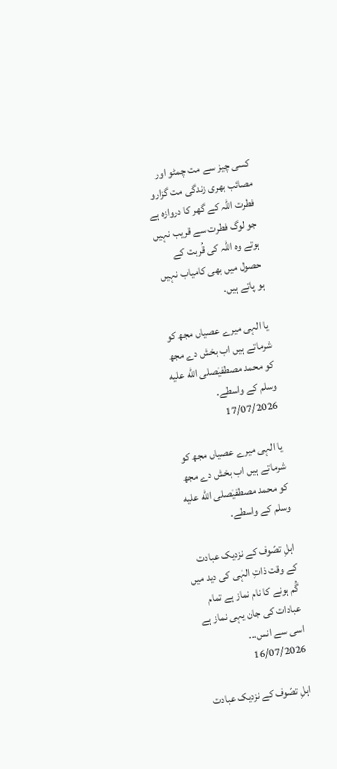کسی چیز سے مت چمٹو اور مصائب بھری زندگی مت گزارو فطرت اللہ کے گھر کا دروازہ ہے جو لوگ فطرت سے قریب نہیں ہوتے وہ اللہ کی قُربت کے حصول میں بھی کامیاب نہیں ہو پاتے ہیں.

یا الہی میرے عصیاں مجھ کو شرماتے ہیں اب بخش دے مجھ کو محمد مصطفیٰصلى الله عليه وسلم کے واسطے.
17/07/2026

یا الہی میرے عصیاں مجھ کو شرماتے ہیں اب بخش دے مجھ کو محمد مصطفیٰصلى الله عليه وسلم کے واسطے.

اہلِ تصّوف کے نزدیک عبادت کے وقت ذاتِ الہٰی کی دید میں گُم ہونے کا نام نماز ہے تمام عبادات کی جان یہی نماز ہے اسی سے انس...
16/07/2026

اہلِ تصّوف کے نزدیک عبادت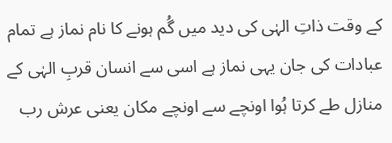کے وقت ذاتِ الہٰی کی دید میں گُم ہونے کا نام نماز ہے تمام عبادات کی جان یہی نماز ہے اسی سے انسان قربِ الہٰی کے منازل طے کرتا ہُوا اونچے سے اونچے مکان یعنی عرش رب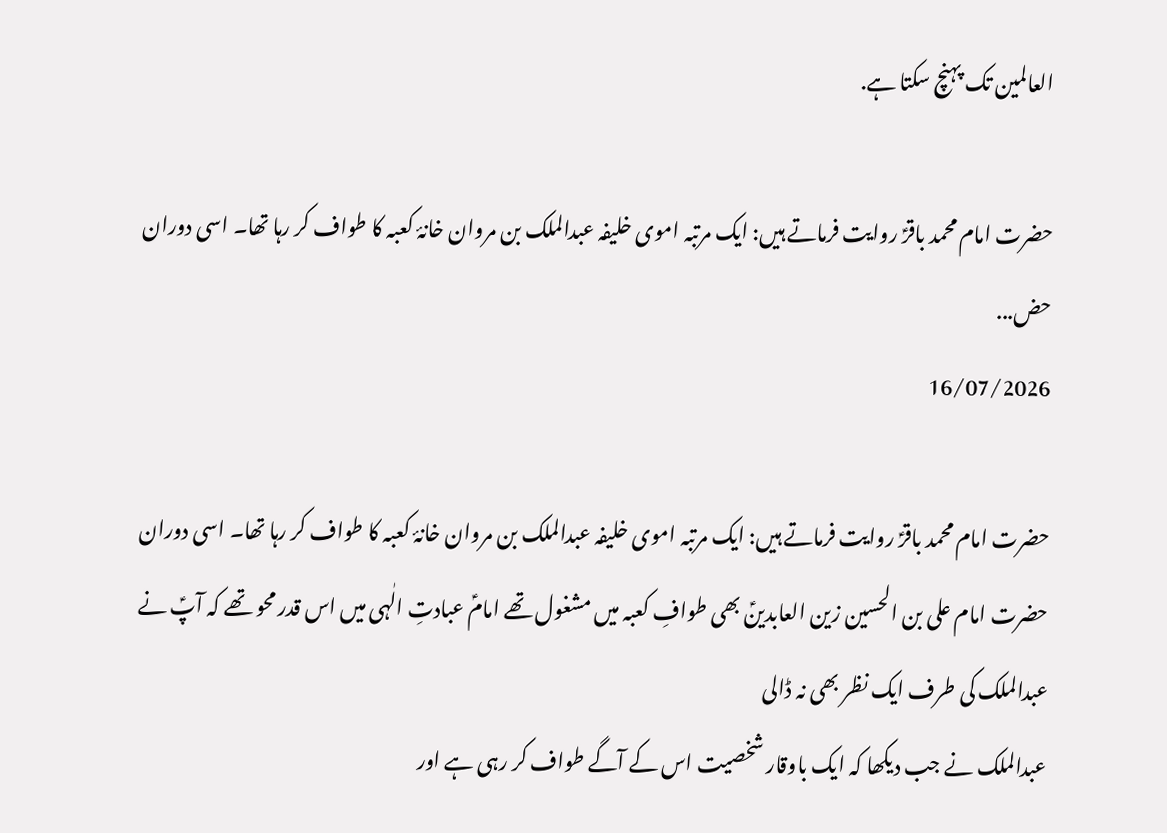العالمین تک پہنچ سکتا ہے.

حضرت امام محمد باقرؑ روایت فرماتے ہیں: ایک مرتبہ اموی خلیفہ عبدالملک بن مروان خانۂ کعبہ کا طواف کر رہا تھا۔ اسی دوران حض...
16/07/2026

حضرت امام محمد باقرؑ روایت فرماتے ہیں: ایک مرتبہ اموی خلیفہ عبدالملک بن مروان خانۂ کعبہ کا طواف کر رہا تھا۔ اسی دوران حضرت امام علی بن الحسین زین العابدینؑ بھی طوافِ کعبہ میں مشغول تھے امامؑ عبادتِ الٰہی میں اس قدر محو تھے کہ آپؑ نے عبدالملک کی طرف ایک نظر بھی نہ ڈالی
عبدالملک نے جب دیکھا کہ ایک باوقار شخصیت اس کے آگے طواف کر رہی ہے اور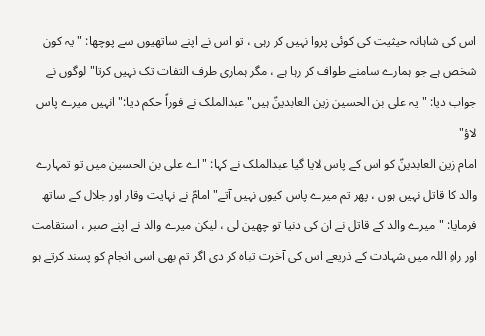اس کی شاہانہ حیثیت کی کوئی پروا نہیں کر رہی ، تو اس نے اپنے ساتھیوں سے پوچھا: "یہ کون شخص ہے جو ہمارے سامنے طواف کر رہا ہے ، مگر ہماری طرف التفات تک نہیں کرتا" لوگوں نے جواب دیا: "یہ علی بن الحسین زین العابدینؑ ہیں" عبدالملک نے فوراً حکم دیا:"انہیں میرے پاس لاؤ"
امام زین العابدینؑ کو اس کے پاس لایا گیا عبدالملک نے کہا: "اے علی بن الحسین میں تو تمہارے والد کا قاتل نہیں ہوں ، پھر تم میرے پاس کیوں نہیں آتے" امامؑ نے نہایت وقار اور جلال کے ساتھ فرمایا: "میرے والد کے قاتل نے ان کی دنیا تو چھین لی ، لیکن میرے والد نے اپنے صبر ، استقامت اور راہِ اللہ میں شہادت کے ذریعے اس کی آخرت تباہ کر دی اگر تم بھی اسی انجام کو پسند کرتے ہو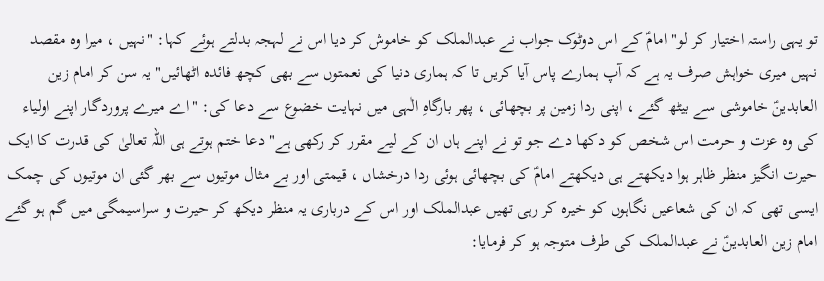تو یہی راستہ اختیار کر لو" امامؑ کے اس دوٹوک جواب نے عبدالملک کو خاموش کر دیا اس نے لہجہ بدلتے ہوئے کہا: "نہیں ، میرا وہ مقصد نہیں میری خواہش صرف یہ ہے کہ آپ ہمارے پاس آیا کریں تا کہ ہماری دنیا کی نعمتوں سے بھی کچھ فائدہ اٹھائیں" یہ سن کر امام زین العابدینؑ خاموشی سے بیٹھ گئے ، اپنی ردا زمین پر بچھائی ، پھر بارگاہِ الٰہی میں نہایت خضوع سے دعا کی: "اے میرے پروردگار اپنے اولیاء کی وہ عزت و حرمت اس شخص کو دکھا دے جو تو نے اپنے ہاں ان کے لیے مقرر کر رکھی ہے" دعا ختم ہوتے ہی اللہ تعالیٰ کی قدرت کا ایک حیرت انگیز منظر ظاہر ہوا دیکھتے ہی دیکھتے امامؑ کی بچھائی ہوئی ردا درخشاں ، قیمتی اور بے مثال موتیوں سے بھر گئی ان موتیوں کی چمک ایسی تھی کہ ان کی شعاعیں نگاہوں کو خیرہ کر رہی تھیں عبدالملک اور اس کے درباری یہ منظر دیکھ کر حیرت و سراسیمگی میں گم ہو گئے امام زین العابدینؑ نے عبدالملک کی طرف متوجہ ہو کر فرمایا: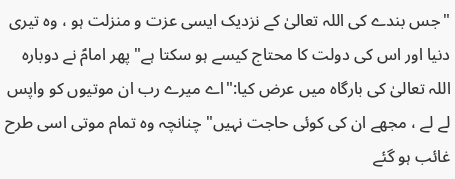"جس بندے کی اللہ تعالیٰ کے نزدیک ایسی عزت و منزلت ہو ، وہ تیری دنیا اور اس کی دولت کا محتاج کیسے ہو سکتا ہے" پھر امامؑ نے دوبارہ اللہ تعالیٰ کی بارگاہ میں عرض کیا:"اے میرے رب ان موتیوں کو واپس لے لے ، مجھے ان کی کوئی حاجت نہیں" چنانچہ وہ تمام موتی اسی طرح غائب ہو گئے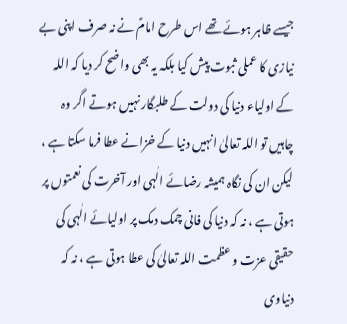جیسے ظاہر ہوئے تھے اس طرح امامؑ نے نہ صرف اپنی بے نیازی کا عملی ثبوت پیش کیا بلکہ یہ بھی واضح کر دیا کہ اللہ کے اولیاء دنیا کی دولت کے طلبگار نہیں ہوتے اگر وہ چاہیں تو اللہ تعالیٰ انہیں دنیا کے خزانے عطا فرما سکتا ہے ، لیکن ان کی نگاہ ہمیشہ رضائے الٰہی اور آخرت کی نعمتوں پر ہوتی ہے ، نہ کہ دنیا کی فانی چمک دمک پر اولیائے الٰہی کی حقیقی عزت و عظمت اللہ تعالیٰ کی عطا ہوتی ہے ، نہ کہ دنیاوی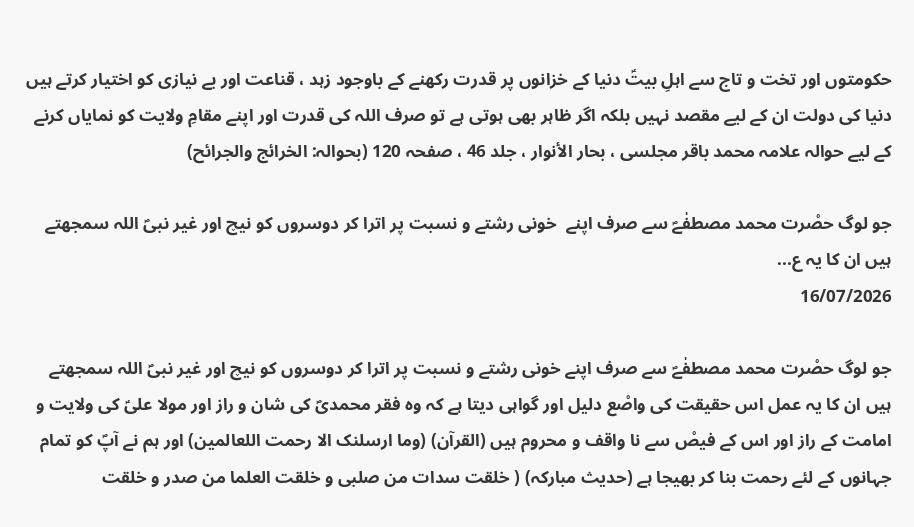حکومتوں اور تخت و تاج سے اہلِ بیتؑ دنیا کے خزانوں پر قدرت رکھنے کے باوجود زہد ، قناعت اور بے نیازی کو اختیار کرتے ہیں دنیا کی دولت ان کے لیے مقصد نہیں بلکہ اگر ظاہر بھی ہوتی ہے تو صرف اللہ کی قدرت اور اپنے مقامِ ولایت کو نمایاں کرنے کے لیے حوالہ علامہ محمد باقر مجلسی ، بحار الأنوار ، جلد 46 ، صفحہ 120 (بحوالہ: الخرائج والجرائح)

جو لوگ حصْرت محمد مصطفٰےؐ سے صرف اپنے  خونی رشتے و نسبت پر اترا کر دوسروں کو نیچ اور غیر نبیؐ اللہ سمجھتے ہیں ان کا یہ ع...
16/07/2026

جو لوگ حصْرت محمد مصطفٰےؐ سے صرف اپنے خونی رشتے و نسبت پر اترا کر دوسروں کو نیچ اور غیر نبیؐ اللہ سمجھتے ہیں ان کا یہ عمل اس حقیقت کی واصْع دلیل اور گواہی دیتا ہے کہ وہ فقر محمدیؐ کی شان و راز اور مولا علیؑ کی ولایت و امامت کے راز اور اس کے فیصْ سے نا واقف و محروم ہیں (القرآن) (وما ارسلنک الا رحمت اللعالمین) اور ہم نے آپؐ کو تمام جہانوں کے لئے رحمت بنا کر بھیجا ہے (حدیث مبارکہ) ( خلقت سدات من صلبی و خلقت العلما من صدر و خلقت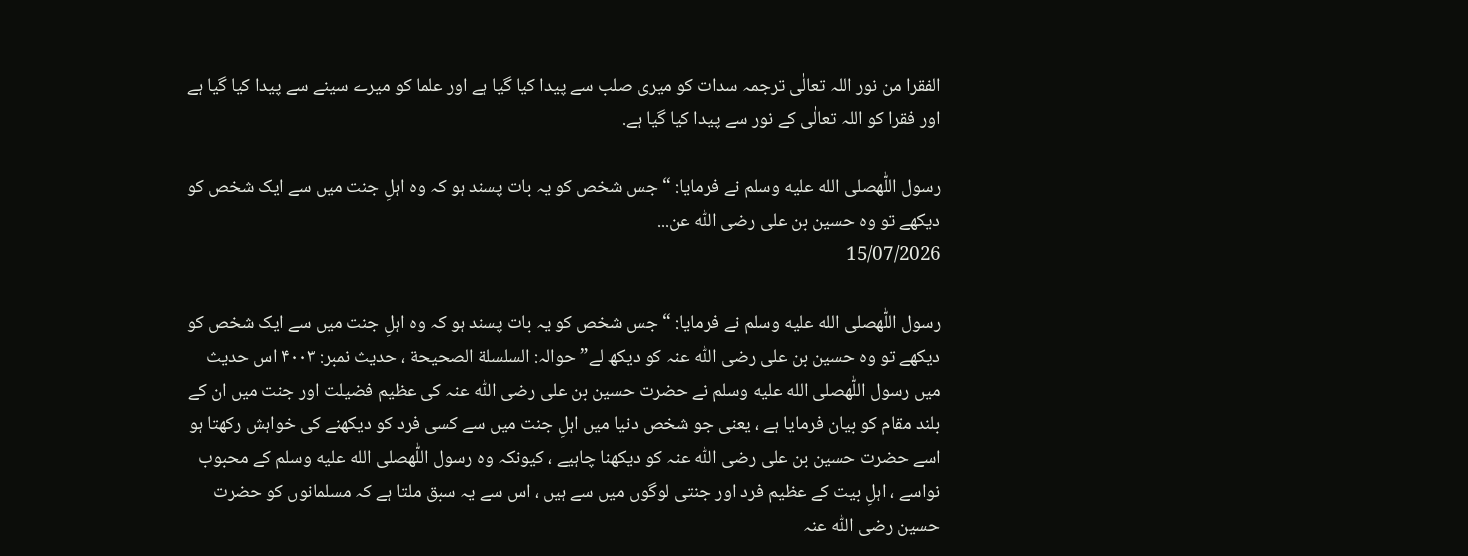الفقرا من نور اللہ تعالٰی ترجمہ سدات کو میری صلب سے پیدا کیا گیا ہے اور علما کو میرے سینے سے پیدا کیا گیا ہے اور فقرا کو اللہ تعالٰی کے نور سے پیدا کیا گیا ہے.

رسول اللّٰهصلى الله عليه وسلم نے فرمایا: “جس شخص کو یہ بات پسند ہو کہ وہ اہلِ جنت میں سے ایک شخص کو دیکھے تو وہ حسین بن علی رضی اللّٰه عن...
15/07/2026

رسول اللّٰهصلى الله عليه وسلم نے فرمایا: “جس شخص کو یہ بات پسند ہو کہ وہ اہلِ جنت میں سے ایک شخص کو دیکھے تو وہ حسین بن علی رضی اللّٰه عنہ کو دیکھ لے” حوالہ: السلسلة الصحيحة ، حدیث نمبر: ۴۰۰۳ اس حدیث میں رسول اللّٰهصلى الله عليه وسلم نے حضرت حسین بن علی رضی اللّٰه عنہ کی عظیم فضیلت اور جنت میں ان کے بلند مقام کو بیان فرمایا ہے ، یعنی جو شخص دنیا میں اہلِ جنت میں سے کسی فرد کو دیکھنے کی خواہش رکھتا ہو اسے حضرت حسین بن علی رضی اللّٰه عنہ کو دیکھنا چاہیے ، کیونکہ وہ رسول اللّٰهصلى الله عليه وسلم کے محبوب نواسے ، اہلِ بیت کے عظیم فرد اور جنتی لوگوں میں سے ہیں ، اس سے یہ سبق ملتا ہے کہ مسلمانوں کو حضرت حسین رضی اللّٰه عنہ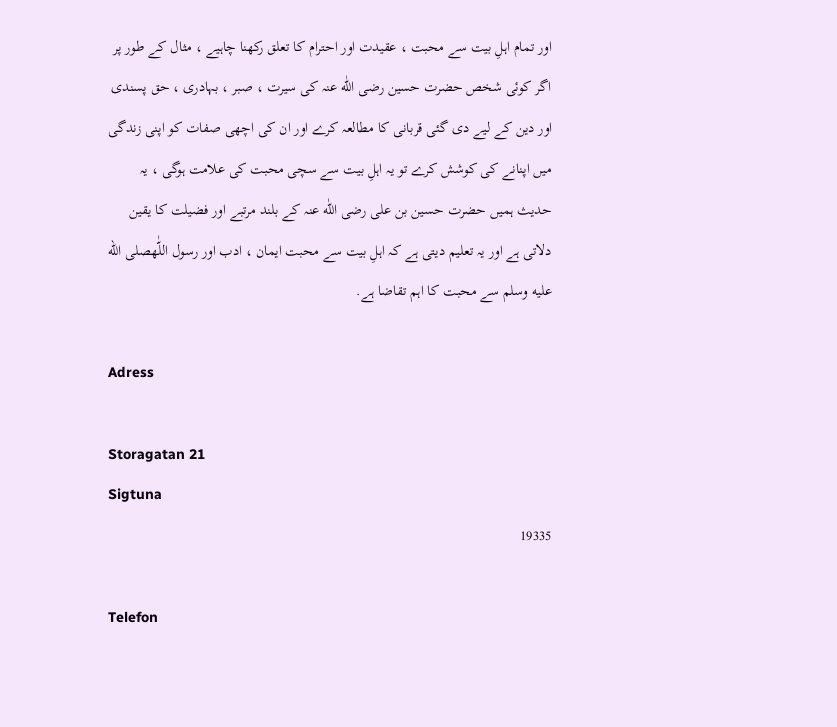اور تمام اہلِ بیت سے محبت ، عقیدت اور احترام کا تعلق رکھنا چاہیے ، مثال کے طور پر اگر کوئی شخص حضرت حسین رضی اللّٰه عنہ کی سیرت ، صبر ، بہادری ، حق پسندی اور دین کے لیے دی گئی قربانی کا مطالعہ کرے اور ان کی اچھی صفات کو اپنی زندگی میں اپنانے کی کوشش کرے تو یہ اہلِ بیت سے سچی محبت کی علامت ہوگی ، یہ حدیث ہمیں حضرت حسین بن علی رضی اللّٰه عنہ کے بلند مرتبے اور فضیلت کا یقین دلاتی ہے اور یہ تعلیم دیتی ہے کہ اہلِ بیت سے محبت ایمان ، ادب اور رسول اللّٰهصلى الله عليه وسلم سے محبت کا اہم تقاضا ہے.

Adress

Storagatan 21
Sigtuna
19335

Telefon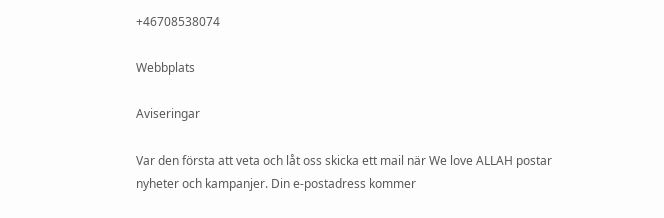+46708538074

Webbplats

Aviseringar

Var den första att veta och låt oss skicka ett mail när We love ALLAH postar nyheter och kampanjer. Din e-postadress kommer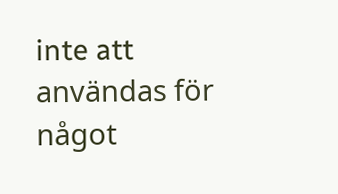inte att användas för något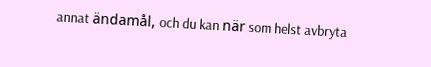annat ändamål, och du kan när som helst avbryta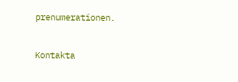prenumerationen.

Kontakta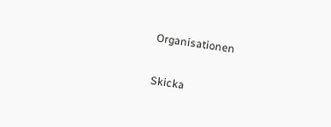Organisationen

Skicka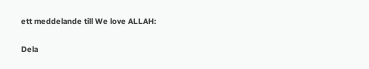ett meddelande till We love ALLAH:

Dela